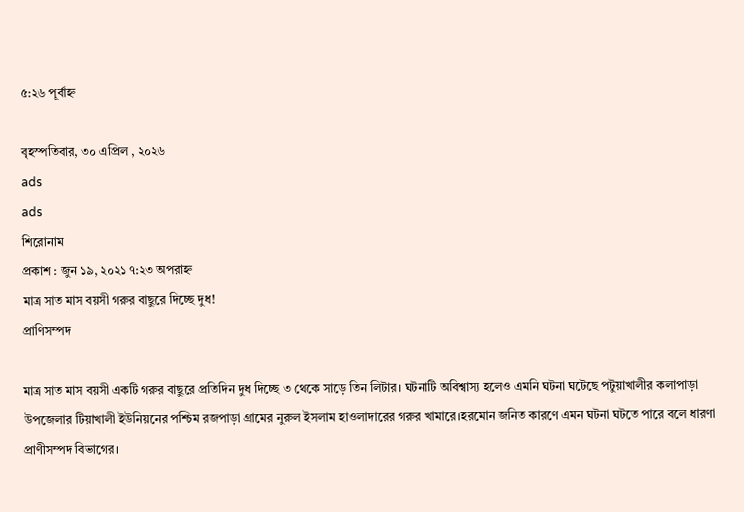৫:২৬ পূর্বাহ্ন

বৃহস্পতিবার, ৩০ এপ্রিল , ২০২৬
ads
ads
শিরোনাম
প্রকাশ : জুন ১৯, ২০২১ ৭:২৩ অপরাহ্ন
মাত্র সাত মাস বয়সী গরুর বাছুরে দিচ্ছে দুধ!
প্রাণিসম্পদ

মাত্র সাত মাস বয়সী একটি গরুর বাছুরে প্রতিদিন দুধ দিচ্ছে ৩ থেকে সাড়ে তিন লিটার। ঘটনাটি অবিশ্বাস্য হলেও এমনি ঘটনা ঘটেছে পটুয়াখালীর কলাপাড়া উপজেলার টিয়াখালী ইউনিয়নের পশ্চিম রজপাড়া গ্রামের নুরুল ইসলাম হাওলাদারের গরুর খামারে।হরমোন জনিত কারণে এমন ঘটনা ঘটতে পারে বলে ধারণা প্রাণীসম্পদ বিভাগের।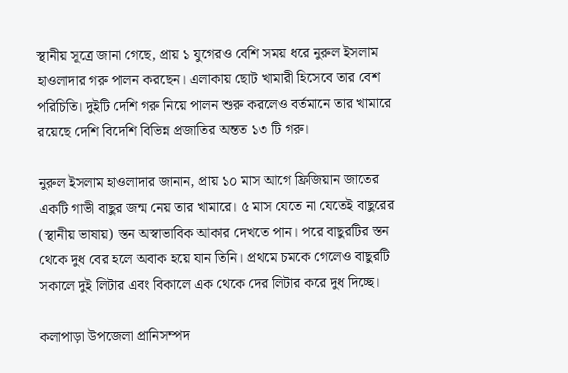স্থানীয় সূত্রে জানা গেছে, প্রায় ১ যুগেরও বেশি সময় ধরে নুরুল ইসলাম হাওলাদার গরু পালন করছেন। এলাকায় ছোট খামারী হিসেবে তার বেশ পরিচিতি। দুইটি দেশি গরু নিয়ে পালন শুরু করলেও বর্তমানে তার খামারে রয়েছে দেশি বিদেশি বিভিন্ন প্রজাতির অন্তত ১৩ টি গরু।

নুরুল ইসলাম হাওলাদার জানান, প্রায় ১০ মাস আগে ফ্রিজিয়ান জাতের একটি গাভী বাছুর জন্ম নেয় তার খামারে। ৫ মাস যেতে না যেতেই বাছুরের (স্থানীয় ভাষায়) স্তন অস্বাভাবিক আকার দেখতে পান। পরে বাছুরটির স্তন থেকে দুধ বের হলে অবাক হয়ে যান তিনি। প্রথমে চমকে গেলেও বাছুরটি সকালে দুই লিটার এবং বিকালে এক থেকে দের লিটার করে দুধ দিচ্ছে।

কলাপাড়া উপজেলা প্রানিসম্পদ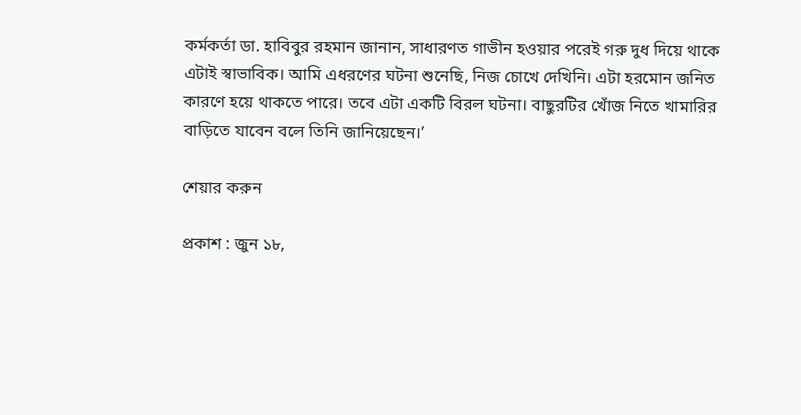কর্মকর্তা ডা. হাবিবুর রহমান জানান, সাধারণত গাভীন হওয়ার পরেই গরু দুধ দিয়ে থাকে এটাই স্বাভাবিক। আমি এধরণের ঘটনা শুনেছি, নিজ চোখে দেখিনি। এটা হরমোন জনিত কারণে হয়ে থাকতে পারে। তবে এটা একটি বিরল ঘটনা। বাছুরটির খোঁজ নিতে খামারির বাড়িতে যাবেন বলে তিনি জানিয়েছেন।’

শেয়ার করুন

প্রকাশ : জুন ১৮,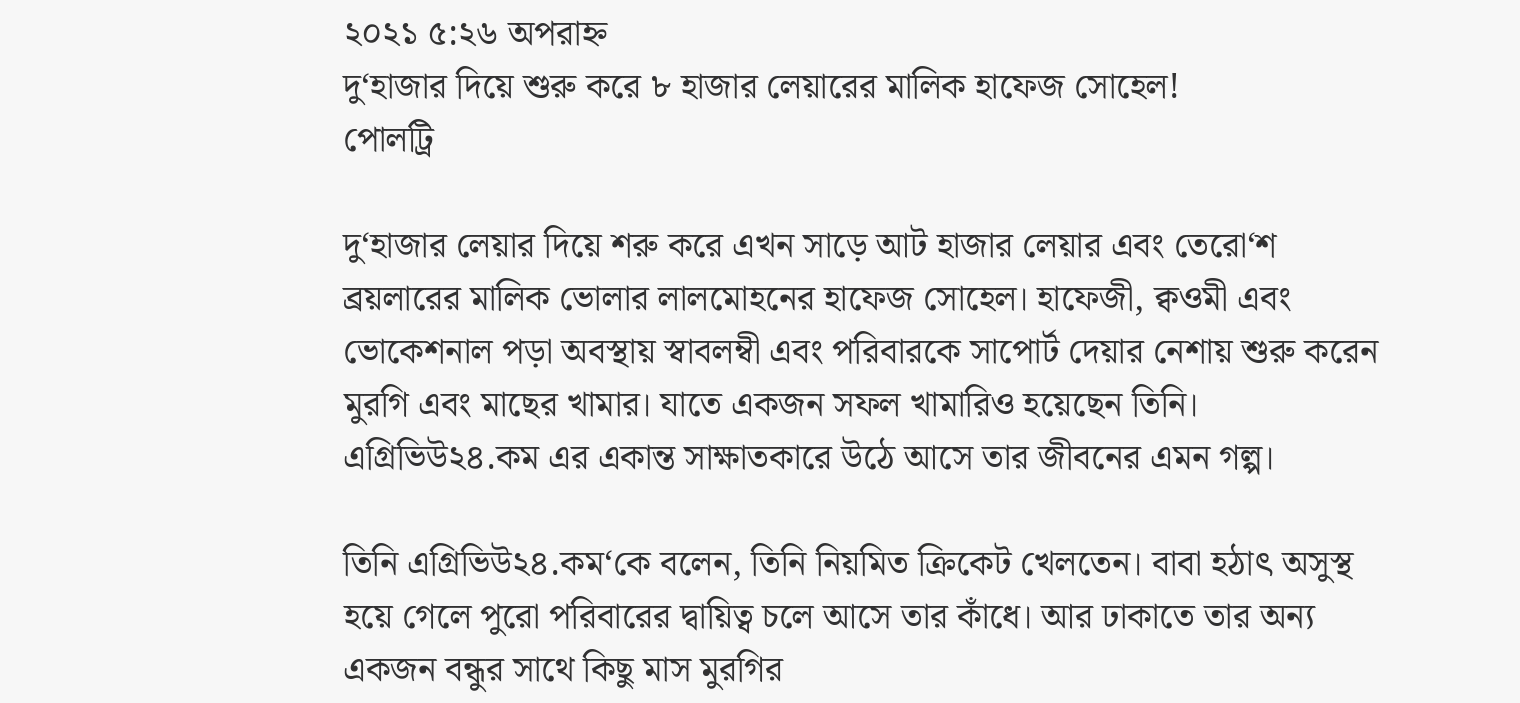২০২১ ৫:২৬ অপরাহ্ন
দু‘হাজার দিয়ে শুরু করে ৮ হাজার লেয়ারের মালিক হাফেজ সোহেল!
পোলট্রি

দু‘হাজার লেয়ার দিয়ে শরু করে এখন সাড়ে আট হাজার লেয়ার এবং তেরো‘শ ব্রয়লারের মালিক ভোলার লালমোহনের হাফেজ সোহেল। হাফেজী, ক্বওমী এবং ভোকেশনাল পড়া অবস্থায় স্বাবলম্বী এবং পরিবারকে সাপোর্ট দেয়ার নেশায় শুরু করেন মুরগি এবং মাছের খামার। যাতে একজন সফল খামারিও হয়েছেন তিনি। এগ্রিভিউ২৪.কম এর একান্ত সাক্ষাতকারে উঠে আসে তার জীবনের এমন গল্প।

তিনি এগ্রিভিউ২৪.কম‘কে বলেন, তিনি নিয়মিত ক্রিকেট খেলতেন। বাবা হঠাৎ অসুস্থ হয়ে গেলে পুরো পরিবারের দ্বায়িত্ব চলে আসে তার কাঁধে। আর ঢাকাতে তার অন্য একজন বন্ধুর সাথে কিছু মাস মুরগির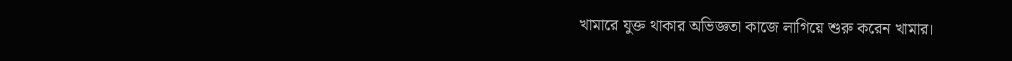খামারে যুক্ত থাকার অভিজ্ঞতা কাজে লাগিয়ে শুরু করেন খামার।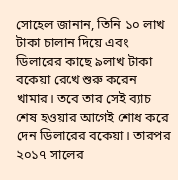সোহেল জানান, তিনি ১০ লাখ টাকা চালান দিয়ে এবং ডিলারের কাছে ৯লাখ টাকা বকেয়া রেখে শুরু করেন খামার। তবে তার সেই ব্যাচ শেষ হওয়ার আগেই শোধ করে দেন ডিলারের বকেয়া। তারপর ২০১৭ সালের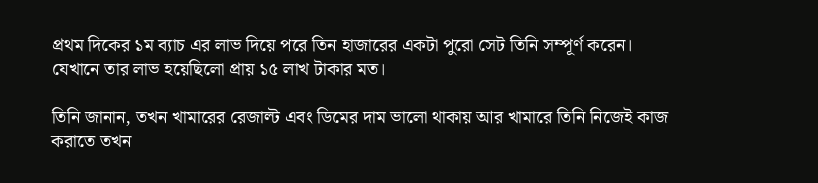প্রথম দিকের ১ম ব্যাচ এর লাভ দিয়ে পরে তিন হাজারের একটা পুরো সেট তিনি সম্পূর্ণ করেন। যেখানে তার লাভ হয়েছিলো প্রায় ১৫ লাখ টাকার মত।

তিনি জানান, তখন খামারের রেজাল্ট এবং ডিমের দাম ভালো থাকায় আর খামারে তিনি নিজেই কাজ করাতে তখন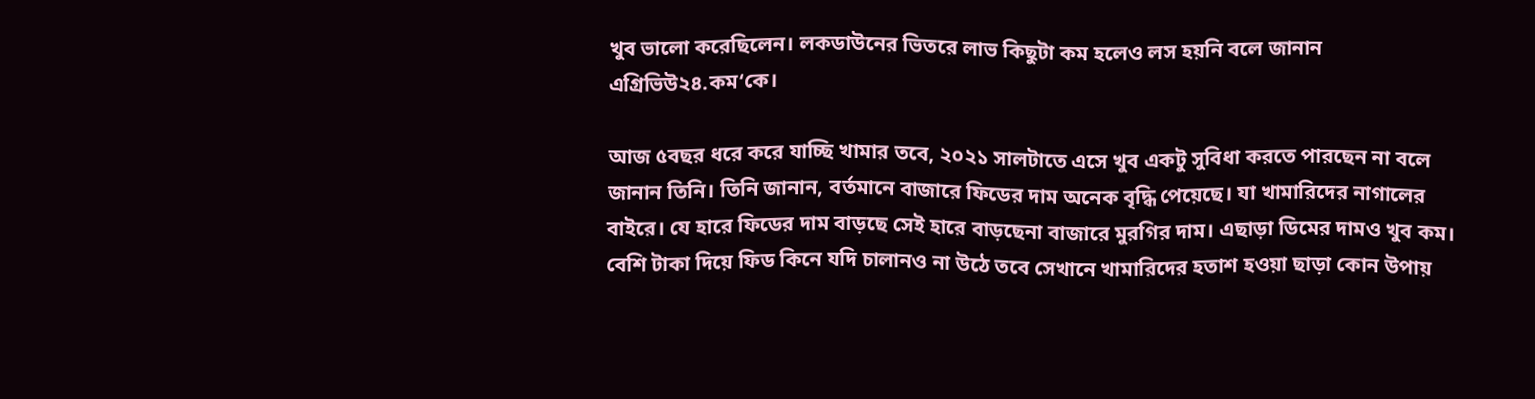খুব ভালো করেছিলেন। লকডাউনের ভিতরে লাভ কিছুটা কম হলেও লস হয়নি বলে জানান এগ্রিভিউ২৪.কম‘কে।

আজ ৫বছর ধরে করে যাচ্ছি খামার তবে, ২০২১ সালটাতে এসে খুব একটু সুবিধা করতে পারছেন না বলে জানান তিনি। তিনি জানান, বর্তমানে বাজারে ফিডের দাম অনেক বৃদ্ধি পেয়েছে। যা খামারিদের নাগালের বাইরে। যে হারে ফিডের দাম বাড়ছে সেই হারে বাড়ছেনা বাজারে মুরগির দাম। এছাড়া ডিমের দামও খুব কম। বেশি টাকা দিয়ে ফিড কিনে যদি চালানও না উঠে তবে সেখানে খামারিদের হতাশ হওয়া ছাড়া কোন উপায়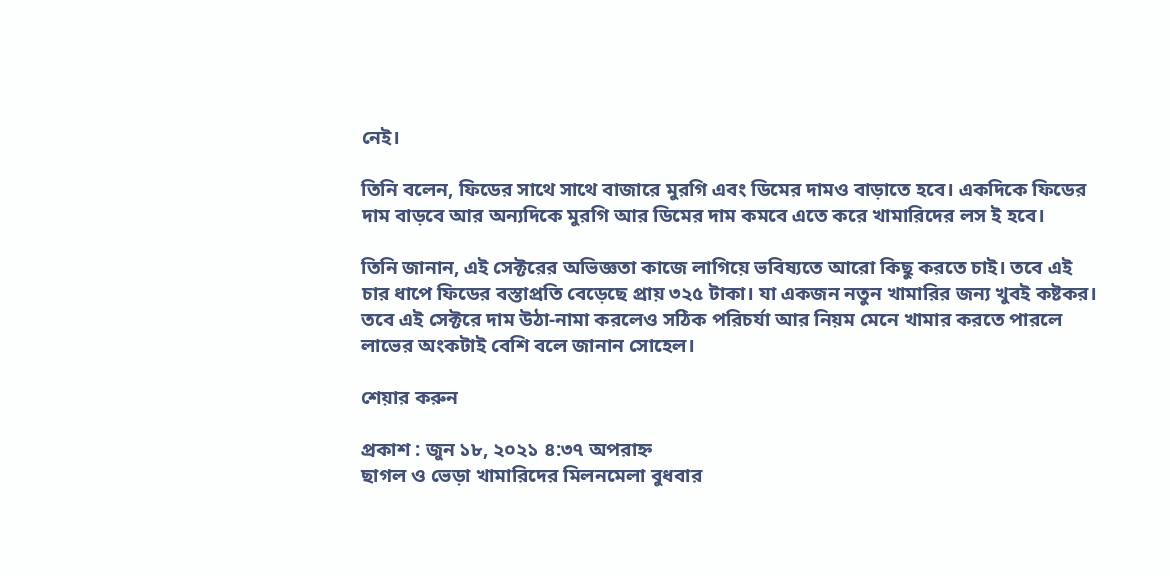নেই।

তিনি বলেন, ফিডের সাথে সাথে বাজারে মুরগি এবং ডিমের দামও বাড়াতে হবে। একদিকে ফিডের দাম বাড়বে আর অন্যদিকে মুরগি আর ডিমের দাম কমবে এতে করে খামারিদের লস ই হবে।

তিনি জানান, এই সেক্টরের অভিজ্ঞতা কাজে লাগিয়ে ভবিষ্যতে আরো কিছু করতে চাই। তবে এই চার ধাপে ফিডের বস্তাপ্রতি বেড়েছে প্রায় ৩২৫ টাকা। যা একজন নতুন খামারির জন্য খুবই কষ্টকর। তবে এই সেক্টরে দাম উঠা-নামা করলেও সঠিক পরিচর্যা আর নিয়ম মেনে খামার করতে পারলে লাভের অংকটাই বেশি বলে জানান সোহেল।

শেয়ার করুন

প্রকাশ : জুন ১৮, ২০২১ ৪:৩৭ অপরাহ্ন
ছাগল ও ভেড়া খামারিদের মিলনমেলা বুধবার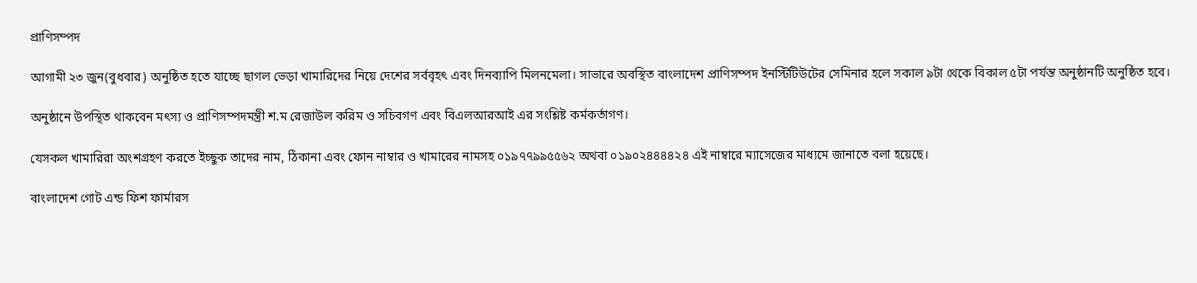প্রাণিসম্পদ

আগামী ২৩ জুন(বুধবার) অনুষ্ঠিত হতে যাচ্ছে ছাগল ভেড়া খামারিদের নিয়ে দেশের সর্ববৃহৎ এবং দিনব্যাপি মিলনমেলা। সাভারে অবস্থিত বাংলাদেশ প্রাণিসম্পদ ইনস্টিটিউটের সেমিনার হলে সকাল ৯টা থেকে বিকাল ৫টা পর্যন্ত অনুষ্ঠানটি অনুষ্ঠিত হবে।

অনুষ্ঠানে উপস্থিত থাকবেন মৎস্য ও প্রাণিসম্পদমন্ত্রী শ.ম রেজাউল করিম ও সচিবগণ এবং বিএলআরআই এর সংশ্লিষ্ট কর্মকর্তাগণ।

যেসকল খামারিরা অংশগ্রহণ করতে ইচ্ছুক তাদের নাম, ঠিকানা এবং ফোন নাম্বার ও খামারের নামসহ ০১৯৭৭৯৯৫৫৬২ অথবা ০১৯০২৪৪৪৪২৪ এই নাম্বারে ম্যাসেজের মাধ্যমে জানাতে বলা হয়েছে।

বাংলাদেশ গোট এন্ড ফিশ ফার্মারস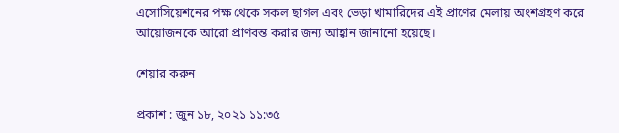এসোসিয়েশনের পক্ষ থেকে সকল ছাগল এবং ভেড়া খামারিদের এই প্রাণের মেলায় অংশগ্রহণ করে আয়োজনকে আরো প্রাণবন্ত করার জন্য আহ্বান জানানো হয়েছে।

শেয়ার করুন

প্রকাশ : জুন ১৮, ২০২১ ১১:৩৫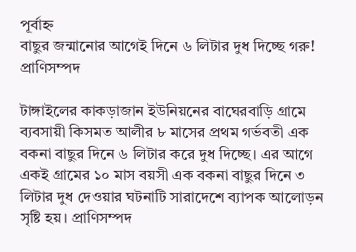পূর্বাহ্ন
বাছুর জন্মানোর আগেই দিনে ৬ লিটার দুধ দিচ্ছে গরু!
প্রাণিসম্পদ

টাঙ্গাইলের কাকড়াজান ইউনিয়নের বাঘেরবাড়ি গ্রামে ব্যবসায়ী কিসমত আলীর ৮ মাসের প্রথম গর্ভবতী এক বকনা বাছুর দিনে ৬ লিটার করে দুধ দিচ্ছে। এর আগে একই গ্রামের ১০ মাস বয়সী এক বকনা বাছুর দিনে ৩ লিটার দুধ দেওয়ার ঘটনাটি সারাদেশে ব্যাপক আলোড়ন সৃষ্টি হয়। প্রাণিসম্পদ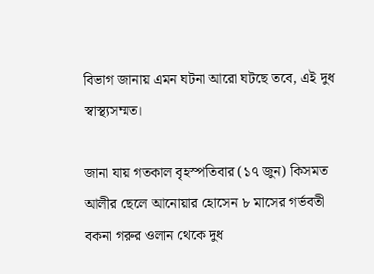বিভাগ জানায় এমন ঘটনা আরো ঘটছে তবে, এই দুধ স্বাস্থ্যসম্মত।

জানা যায় গতকাল বৃহস্পতিবার (১৭ জুন) কিসমত আলীর ছেলে আনোয়ার হোসেন ৮ মাসের গর্ভবতী বকনা গরুর ওলান থেকে দুধ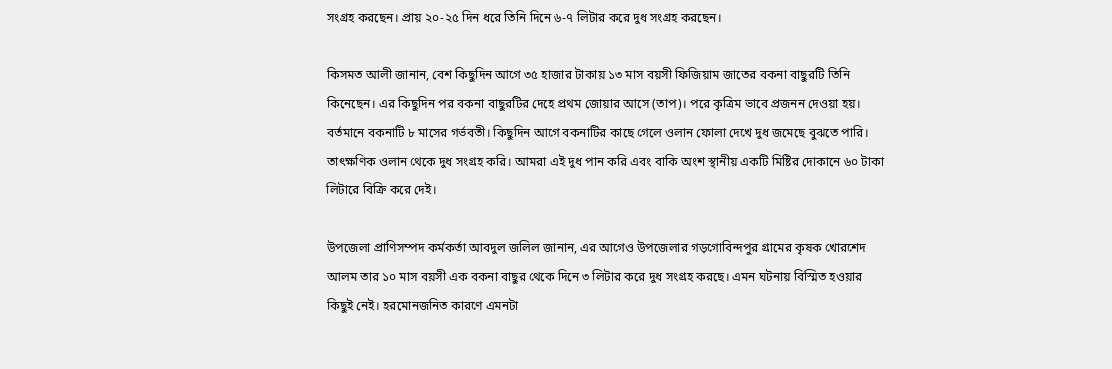সংগ্রহ করছেন। প্রায় ২০-২৫ দিন ধরে তিনি দিনে ৬-৭ লিটার করে দুধ সংগ্রহ করছেন।

কিসমত আলী জানান, বেশ কিছুদিন আগে ৩৫ হাজার টাকায় ১৩ মাস বয়সী ফিজিয়াম জাতের বকনা বাছুরটি তিনি কিনেছেন। এর কিছুদিন পর বকনা বাছুরটির দেহে প্রথম জোয়ার আসে (তাপ)। পরে কৃত্রিম ভাবে প্রজনন দেওয়া হয়। বর্তমানে বকনাটি ৮ মাসের গর্ভবতী। কিছুদিন আগে বকনাটির কাছে গেলে ওলান ফোলা দেখে দুধ জমেছে বুঝতে পারি। তাৎক্ষণিক ওলান থেকে দুধ সংগ্রহ করি। আমরা এই দুধ পান করি এবং বাকি অংশ স্থানীয় একটি মিষ্টির দোকানে ৬০ টাকা লিটারে বিক্রি করে দেই।

উপজেলা প্রাণিসম্পদ কর্মকর্তা আবদুল জলিল জানান, এর আগেও উপজেলার গড়গোবিন্দপুর গ্রামের কৃষক খোরশেদ আলম তার ১০ মাস বয়সী এক বকনা বাছুর থেকে দিনে ৩ লিটার করে দুধ সংগ্রহ করছে। এমন ঘটনায় বিস্মিত হওয়ার কিছুই নেই। হরমোনজনিত কারণে এমনটা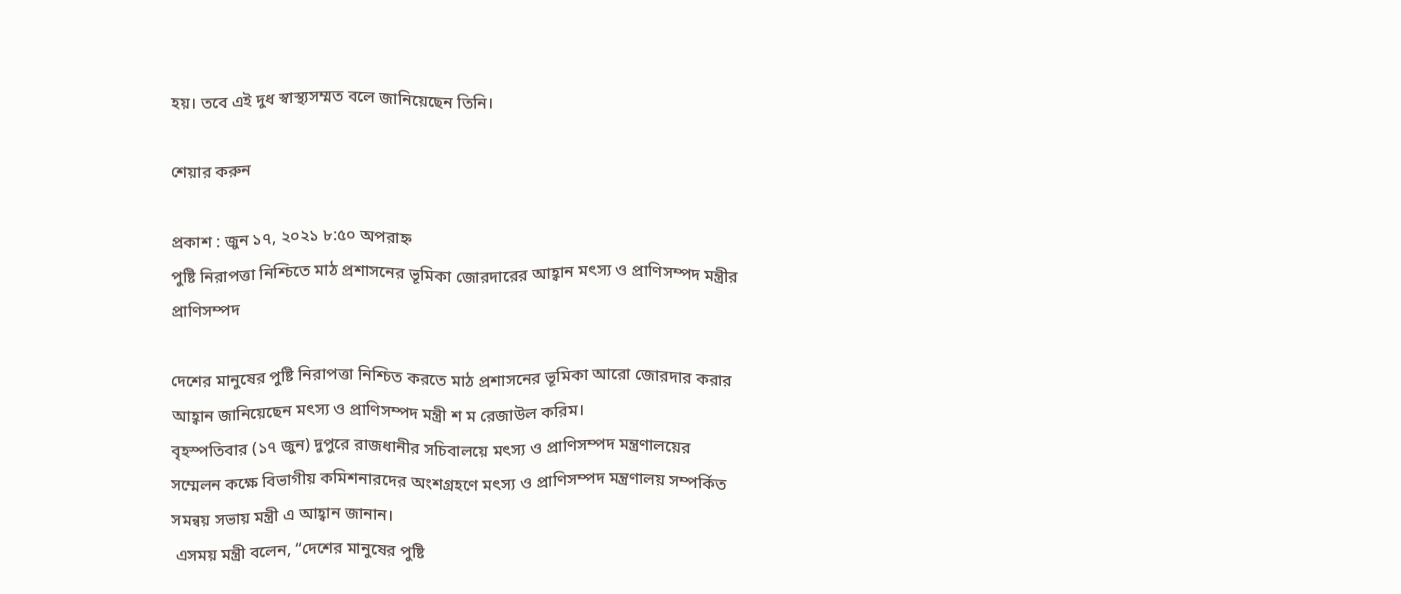হয়। তবে এই দুধ স্বাস্থ্যসম্মত বলে জানিয়েছেন তিনি।

শেয়ার করুন

প্রকাশ : জুন ১৭, ২০২১ ৮:৫০ অপরাহ্ন
পুষ্টি নিরাপত্তা নিশ্চিতে মাঠ প্রশাসনের ভূমিকা জোরদারের আহ্বান মৎস্য ও প্রাণিসম্পদ মন্ত্রীর
প্রাণিসম্পদ

দেশের মানুষের পুষ্টি নিরাপত্তা নিশ্চিত করতে মাঠ প্রশাসনের ভূমিকা আরো জোরদার করার আহ্বান জানিয়েছেন মৎস্য ও প্রাণিসম্পদ মন্ত্রী শ ম রেজাউল করিম।
বৃহস্পতিবার (১৭ জুন) দুপুরে রাজধানীর সচিবালয়ে মৎস্য ও প্রাণিসম্পদ মন্ত্রণালয়ের সম্মেলন কক্ষে বিভাগীয় কমিশনারদের অংশগ্রহণে মৎস্য ও প্রাণিসম্পদ মন্ত্রণালয় সম্পর্কিত সমন্বয় সভায় মন্ত্রী এ আহ্বান জানান।
 এসময় মন্ত্রী বলেন, “দেশের মানুষের পুষ্টি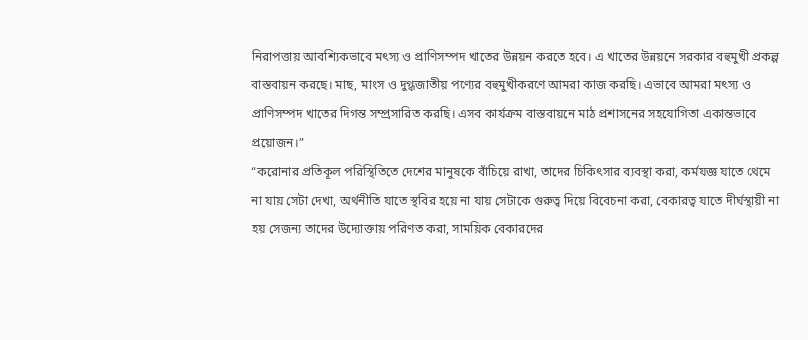নিরাপত্তায় আবশ্যিকভাবে মৎস্য ও প্রাণিসম্পদ খাতের উন্নয়ন করতে হবে। এ খাতের উন্নয়নে সরকার বহুমুখী প্রকল্প বাস্তবায়ন করছে। মাছ, মাংস ও দুগ্ধজাতীয় পণ্যের বহুমুখীকরণে আমরা কাজ করছি। এভাবে আমরা মৎস্য ও প্রাণিসম্পদ খাতের দিগন্ত সম্প্রসারিত করছি। এসব কার্যক্রম বাস্তবায়নে মাঠ প্রশাসনের সহযোগিতা একান্তভাবে প্রয়োজন।”
“করোনার প্রতিকূল পরিস্থিতিতে দেশের মানুষকে বাঁচিয়ে রাখা, তাদের চিকিৎসার ব্যবস্থা করা, কর্মযজ্ঞ যাতে থেমে না যায় সেটা দেখা, অর্থনীতি যাতে স্থবির হয়ে না যায় সেটাকে গুরুত্ব দিয়ে বিবেচনা করা, বেকারত্ব যাতে দীর্ঘস্থায়ী না হয় সেজন্য তাদের উদ্যোক্তায় পরিণত করা, সাময়িক বেকারদের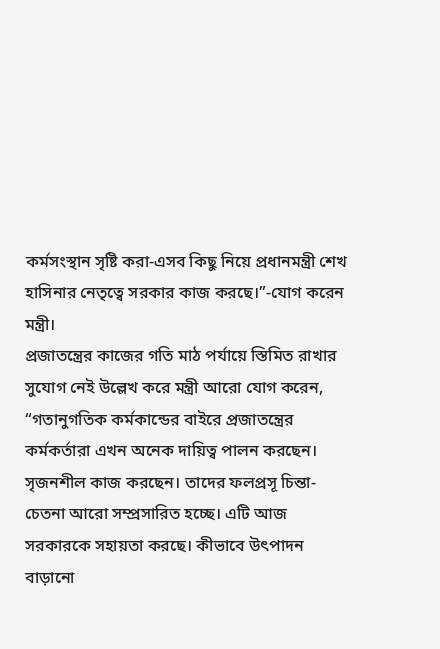কর্মসংস্থান সৃষ্টি করা-এসব কিছু নিয়ে প্রধানমন্ত্রী শেখ হাসিনার নেতৃত্বে সরকার কাজ করছে।”-যোগ করেন মন্ত্রী।
প্রজাতন্ত্রের কাজের গতি মাঠ পর্যায়ে স্তিমিত রাখার সুযোগ নেই উল্লেখ করে মন্ত্রী আরো যোগ করেন, “গতানুগতিক কর্মকান্ডের বাইরে প্রজাতন্ত্রের কর্মকর্তারা এখন অনেক দায়িত্ব পালন করছেন। সৃজনশীল কাজ করছেন। তাদের ফলপ্রসূ চিন্তা-চেতনা আরো সম্প্রসারিত হচ্ছে। এটি আজ সরকারকে সহায়তা করছে। কীভাবে উৎপাদন বাড়ানো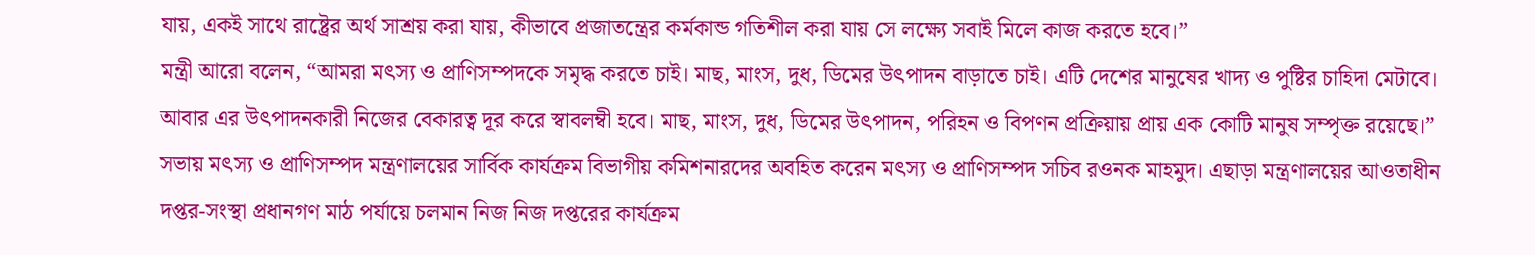যায়, একই সাথে রাষ্ট্রের অর্থ সাশ্রয় করা যায়, কীভাবে প্রজাতন্ত্রের কর্মকান্ড গতিশীল করা যায় সে লক্ষ্যে সবাই মিলে কাজ করতে হবে।”
মন্ত্রী আরো বলেন, “আমরা মৎস্য ও প্রাণিসম্পদকে সমৃদ্ধ করতে চাই। মাছ, মাংস, দুধ, ডিমের উৎপাদন বাড়াতে চাই। এটি দেশের মানুষের খাদ্য ও পুষ্টির চাহিদা মেটাবে। আবার এর উৎপাদনকারী নিজের বেকারত্ব দূর করে স্বাবলম্বী হবে। মাছ, মাংস, দুধ, ডিমের উৎপাদন, পরিহন ও বিপণন প্রক্রিয়ায় প্রায় এক কোটি মানুষ সম্পৃক্ত রয়েছে।”
সভায় মৎস্য ও প্রাণিসম্পদ মন্ত্রণালয়ের সার্বিক কার্যক্রম বিভাগীয় কমিশনারদের অবহিত করেন মৎস্য ও প্রাণিসম্পদ সচিব রওনক মাহমুদ। এছাড়া মন্ত্রণালয়ের আওতাধীন দপ্তর-সংস্থা প্রধানগণ মাঠ পর্যায়ে চলমান নিজ নিজ দপ্তরের কার্যক্রম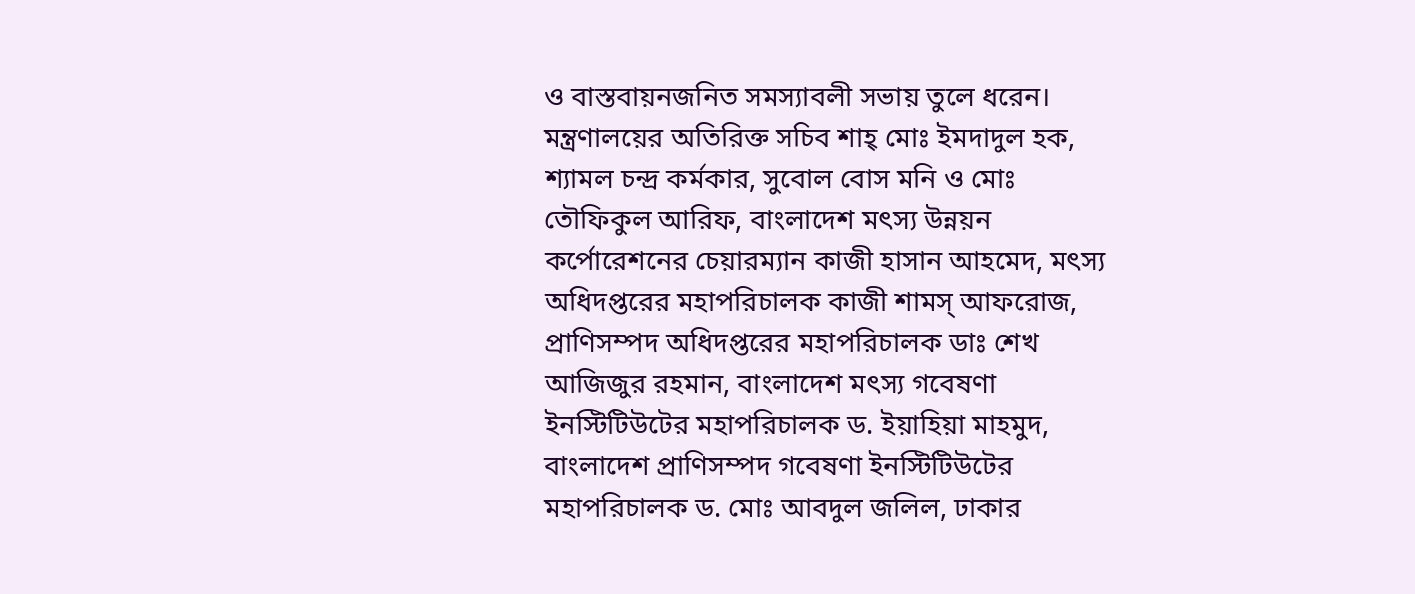ও বাস্তবায়নজনিত সমস্যাবলী সভায় তুলে ধরেন।
মন্ত্রণালয়ের অতিরিক্ত সচিব শাহ্ মোঃ ইমদাদুল হক, শ্যামল চন্দ্র কর্মকার, সুবোল বোস মনি ও মোঃ তৌফিকুল আরিফ, বাংলাদেশ মৎস্য উন্নয়ন কর্পোরেশনের চেয়ারম্যান কাজী হাসান আহমেদ, মৎস্য অধিদপ্তরের মহাপরিচালক কাজী শামস্ আফরোজ, প্রাণিসম্পদ অধিদপ্তরের মহাপরিচালক ডাঃ শেখ আজিজুর রহমান, বাংলাদেশ মৎস্য গবেষণা ইনস্টিটিউটের মহাপরিচালক ড. ইয়াহিয়া মাহমুদ, বাংলাদেশ প্রাণিসম্পদ গবেষণা ইনস্টিটিউটের মহাপরিচালক ড. মোঃ আবদুল জলিল, ঢাকার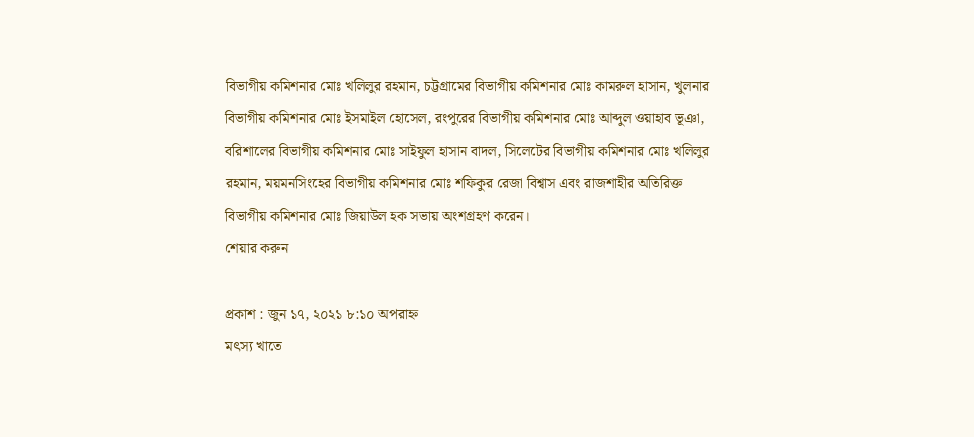বিভাগীয় কমিশনার মোঃ খলিলুর রহমান, চট্টগ্রামের বিভাগীয় কমিশনার মোঃ কামরুল হাসান, খুলনার বিভাগীয় কমিশনার মোঃ ইসমাইল হোসেল, রংপুরের বিভাগীয় কমিশনার মোঃ আব্দুল ওয়াহাব ভূঞা, বরিশালের বিভাগীয় কমিশনার মোঃ সাইফুল হাসান বাদল, সিলেটের বিভাগীয় কমিশনার মোঃ খলিলুর রহমান, ময়মনসিংহের বিভাগীয় কমিশনার মোঃ শফিকুর রেজা বিশ্বাস এবং রাজশাহীর অতিরিক্ত বিভাগীয় কমিশনার মোঃ জিয়াউল হক সভায় অংশগ্রহণ করেন।
শেয়ার করুন

প্রকাশ : জুন ১৭, ২০২১ ৮:১০ অপরাহ্ন
মৎস্য খাতে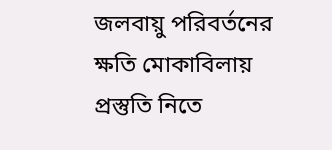জলবায়ু পরিবর্তনের ক্ষতি মোকাবিলায় প্রস্তুতি নিতে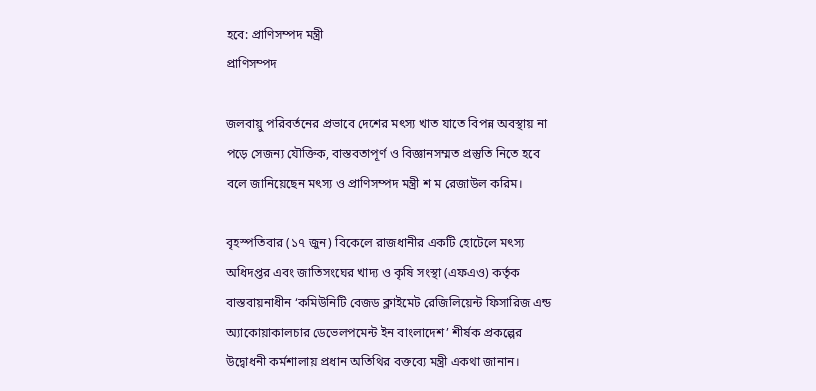হবে: প্রাণিসম্পদ মন্ত্রী
প্রাণিসম্পদ

জলবায়ু পরিবর্তনের প্রভাবে দেশের মৎস্য খাত যাতে বিপন্ন অবস্থায় না পড়ে সেজন্য যৌক্তিক, বাস্তবতাপূর্ণ ও বিজ্ঞানসম্মত প্রস্তুতি নিতে হবে বলে জানিয়েছেন মৎস্য ও প্রাণিসম্পদ মন্ত্রী শ ম রেজাউল করিম।

বৃহস্পতিবার (১৭ জুন) বিকেলে রাজধানীর একটি হোটেলে মৎস্য অধিদপ্তর এবং জাতিসংঘের খাদ্য ও কৃষি সংস্থা (এফএও) কর্তৃক বাস্তবায়নাধীন ‘কমিউনিটি বেজড ক্লাইমেট রেজিলিয়েন্ট ফিসারিজ এন্ড অ্যাকোয়াকালচার ডেভেলপমেন্ট ইন বাংলাদেশ’ শীর্ষক প্রকল্পের উদ্বোধনী কর্মশালায় প্রধান অতিথির বক্তব্যে মন্ত্রী একথা জানান।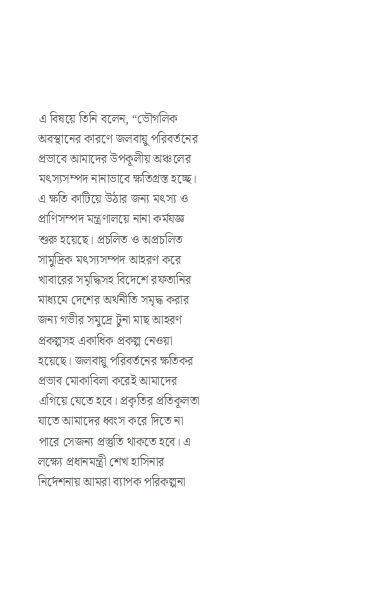এ বিষয়ে তিনি বলেন, “ভৌগলিক অবস্থানের কারণে জলবায়ু পরিবর্তনের প্রভাবে আমাদের উপকূলীয় অঞ্চলের মৎস্যসম্পদ নানাভাবে ক্ষতিগ্রস্ত হচ্ছে। এ ক্ষতি কাটিয়ে উঠার জন্য মৎস্য ও প্রাণিসম্পদ মন্ত্রণালয়ে নানা কর্মযজ্ঞ শুরু হয়েছে। প্রচলিত ও অপ্রচলিত সামুদ্রিক মৎস্যসম্পদ আহরণ করে খাবারের সমৃদ্ধিসহ বিদেশে রফতানির মাধ্যমে দেশের অর্থনীতি সমৃদ্ধ করার জন্য গভীর সমুদ্রে টুনা মাছ আহরণ প্রকল্পসহ একাধিক প্রকল্প নেওয়া হয়েছে। জলবায়ু পরিবর্তনের ক্ষতিকর প্রভাব মোকাবিলা করেই আমাদের এগিয়ে যেতে হবে। প্রকৃতির প্রতিকূলতা যাতে আমাদের ধ্বংস করে দিতে না পারে সেজন্য প্রস্তুতি থাকতে হবে। এ লক্ষ্যে প্রধানমন্ত্রী শেখ হাসিনার নির্দেশনায় আমরা ব্যাপক পরিকল্পনা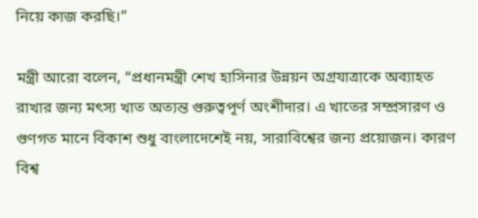নিয়ে কাজ করছি।”

মন্ত্রী আরো বলেন, “প্রধানমন্ত্রী শেখ হাসিনার উন্নয়ন অগ্রযাত্রাকে অব্যাহত রাখার জন্য মৎস্য খাত অত্যন্ত গুরুত্বপূর্ণ অংশীদার। এ খাতের সম্প্রসারণ ও গুণগত মানে বিকাশ শুধু বাংলাদেশেই নয়, সারাবিশ্বের জন্য প্রয়োজন। কারণ বিশ্ব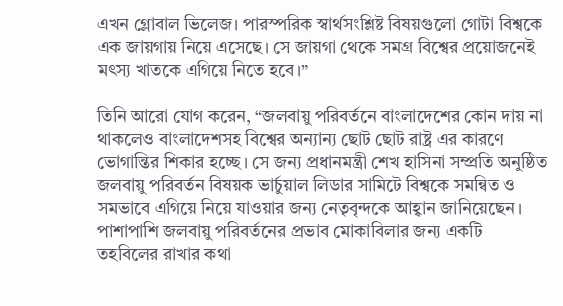এখন গ্লোবাল ভিলেজ। পারস্পরিক স্বার্থসংশ্লিষ্ট বিষয়গুলো গোটা বিশ্বকে এক জায়গায় নিয়ে এসেছে। সে জায়গা থেকে সমগ্র বিশ্বের প্রয়োজনেই মৎস্য খাতকে এগিয়ে নিতে হবে।”

তিনি আরো যোগ করেন, “জলবায়ু পরিবর্তনে বাংলাদেশের কোন দায় না থাকলেও বাংলাদেশসহ বিশ্বের অন্যান্য ছোট ছোট রাষ্ট্র এর কারণে ভোগান্তির শিকার হচ্ছে। সে জন্য প্রধানমন্ত্রী শেখ হাসিনা সম্প্রতি অনুষ্ঠিত জলবায়ু পরিবর্তন বিষয়ক ভার্চুয়াল লিডার সামিটে বিশ্বকে সমন্বিত ও সমভাবে এগিয়ে নিয়ে যাওয়ার জন্য নেতৃবৃন্দকে আহ্বান জানিয়েছেন। পাশাপাশি জলবায়ু পরিবর্তনের প্রভাব মোকাবিলার জন্য একটি তহবিলের রাখার কথা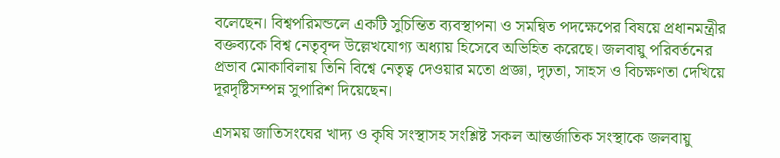বলেছেন। বিশ্বপরিমন্ডলে একটি সুচিন্তিত ব্যবস্থাপনা ও সমন্বিত পদক্ষেপের বিষয়ে প্রধানমন্ত্রীর বক্তব্যকে বিশ্ব নেতৃবৃন্দ উল্লেখযোগ্য অধ্যায় হিসেবে অভিহিত করেছে। জলবায়ু পরিবর্তনের প্রভাব মোকাবিলায় তিনি বিশ্বে নেতৃত্ব দেওয়ার মতো প্রজ্ঞা, দৃঢ়তা, সাহস ও বিচক্ষণতা দেখিয়ে দূরদৃষ্টিসম্পন্ন সুপারিশ দিয়েছেন।

এসময় জাতিসংঘের খাদ্য ও কৃষি সংস্থাসহ সংশ্লিষ্ট সকল আন্তর্জাতিক সংস্থাকে জলবায়ু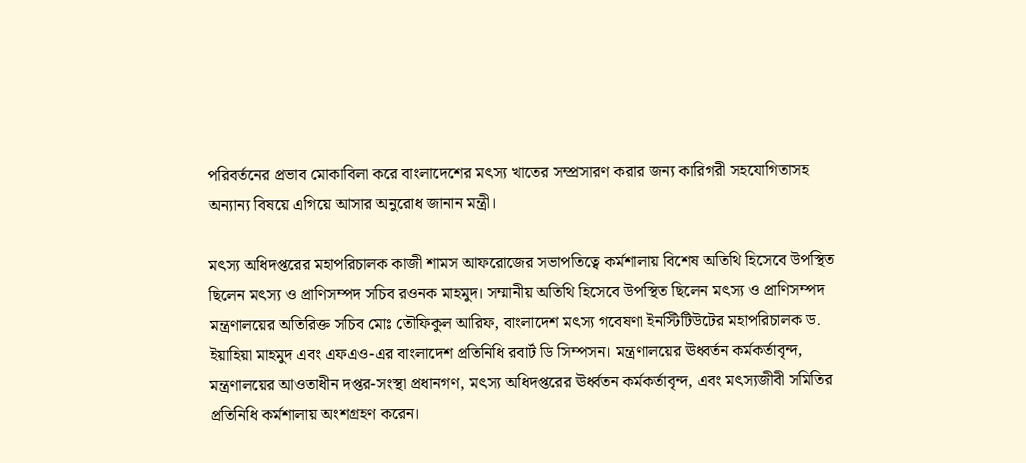পরিবর্তনের প্রভাব মোকাবিলা করে বাংলাদেশের মৎস্য খাতের সম্প্রসারণ করার জন্য কারিগরী সহযোগিতাসহ অন্যান্য বিষয়ে এগিয়ে আসার অনুরোধ জানান মন্ত্রী।

মৎস্য অধিদপ্তরের মহাপরিচালক কাজী শামস আফরোজের সভাপতিত্বে কর্মশালায় বিশেষ অতিথি হিসেবে উপস্থিত ছিলেন মৎস্য ও প্রাণিসম্পদ সচিব রওনক মাহমুদ। সম্মানীয় অতিথি হিসেবে উপস্থিত ছিলেন মৎস্য ও প্রাণিসম্পদ মন্ত্রণালয়ের অতিরিক্ত সচিব মোঃ তৌফিকুল আরিফ, বাংলাদেশ মৎস্য গবেষণা ইনস্টিটিউটের মহাপরিচালক ড. ইয়াহিয়া মাহমুদ এবং এফএও-এর বাংলাদেশ প্রতিনিধি রবার্ট ডি সিম্পসন। মন্ত্রণালয়ের ঊধ্বর্তন কর্মকর্তাবৃন্দ, মন্ত্রণালয়ের আওতাধীন দপ্তর-সংস্থা প্রধানগণ, মৎস্য অধিদপ্তরের ঊর্ধ্বতন কর্মকর্তাবৃন্দ, এবং মৎস্যজীবী সমিতির প্রতিনিধি কর্মশালায় অংশগ্রহণ করেন।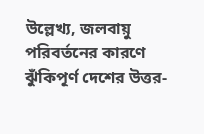উল্লেখ্য, জলবায়ু পরিবর্তনের কারণে ঝুঁকিপূর্ণ দেশের উত্তর-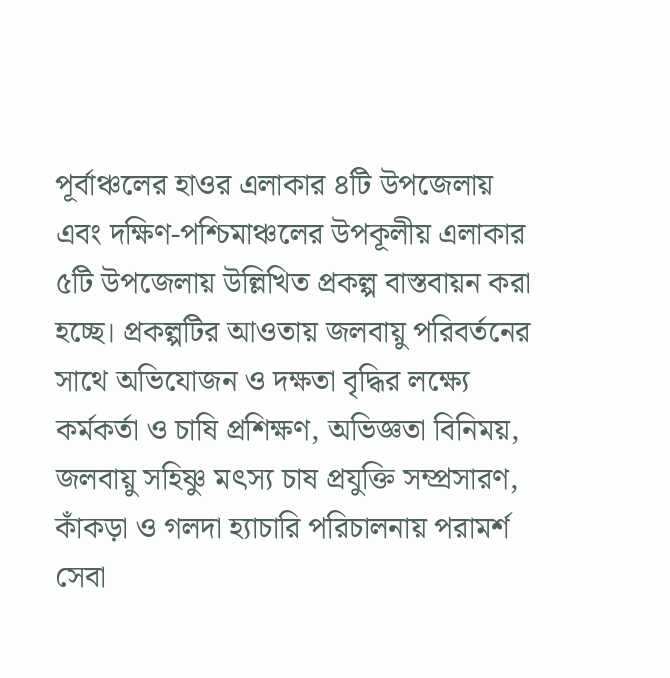পূর্বাঞ্চলের হাওর এলাকার ৪টি উপজেলায় এবং দক্ষিণ-পশ্চিমাঞ্চলের উপকূলীয় এলাকার ৫টি উপজেলায় উল্লিখিত প্রকল্প বাস্তবায়ন করা হচ্ছে। প্রকল্পটির আওতায় জলবায়ু পরিবর্তনের সাথে অভিযোজন ও দক্ষতা বৃদ্ধির লক্ষ্যে কর্মকর্তা ও চাষি প্রশিক্ষণ, অভিজ্ঞতা বিনিময়, জলবায়ু সহিষ্ণু মৎস্য চাষ প্রযুক্তি সম্প্রসারণ, কাঁকড়া ও গলদা হ্যাচারি পরিচালনায় পরামর্শ সেবা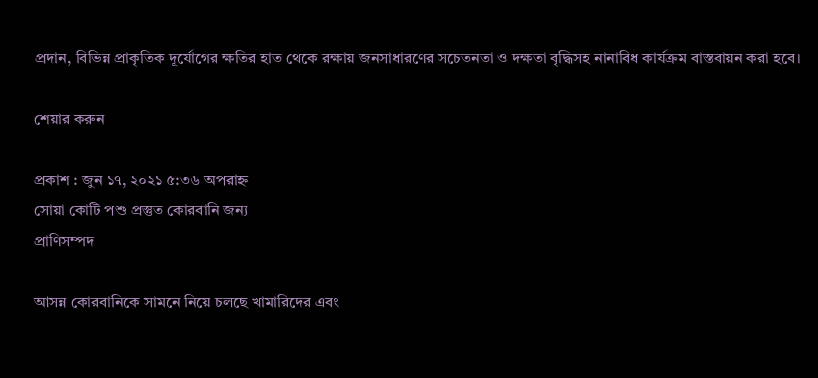প্রদান, বিভিন্ন প্রাকৃতিক দূর্যোগের ক্ষতির হাত থেকে রক্ষায় জনসাধারণের সচেতনতা ও দক্ষতা বৃদ্ধিসহ নানাবিধ কার্যক্রম বাস্তবায়ন করা হবে।

শেয়ার করুন

প্রকাশ : জুন ১৭, ২০২১ ৫:৩৬ অপরাহ্ন
সোয়া কোটি পশু প্রস্তুত কোরবানি জন্য
প্রাণিসম্পদ

আসন্ন কোরবানিকে সামনে নিয়ে চলছে খামারিদের এবং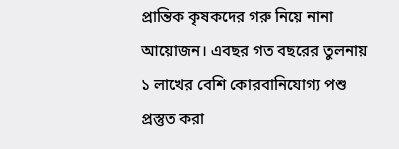প্রান্তিক কৃষকদের গরু নিয়ে নানা আয়োজন। এবছর গত বছরের তুলনায় ১ লাখের বেশি কোরবানিযোগ্য পশু প্রস্তুত করা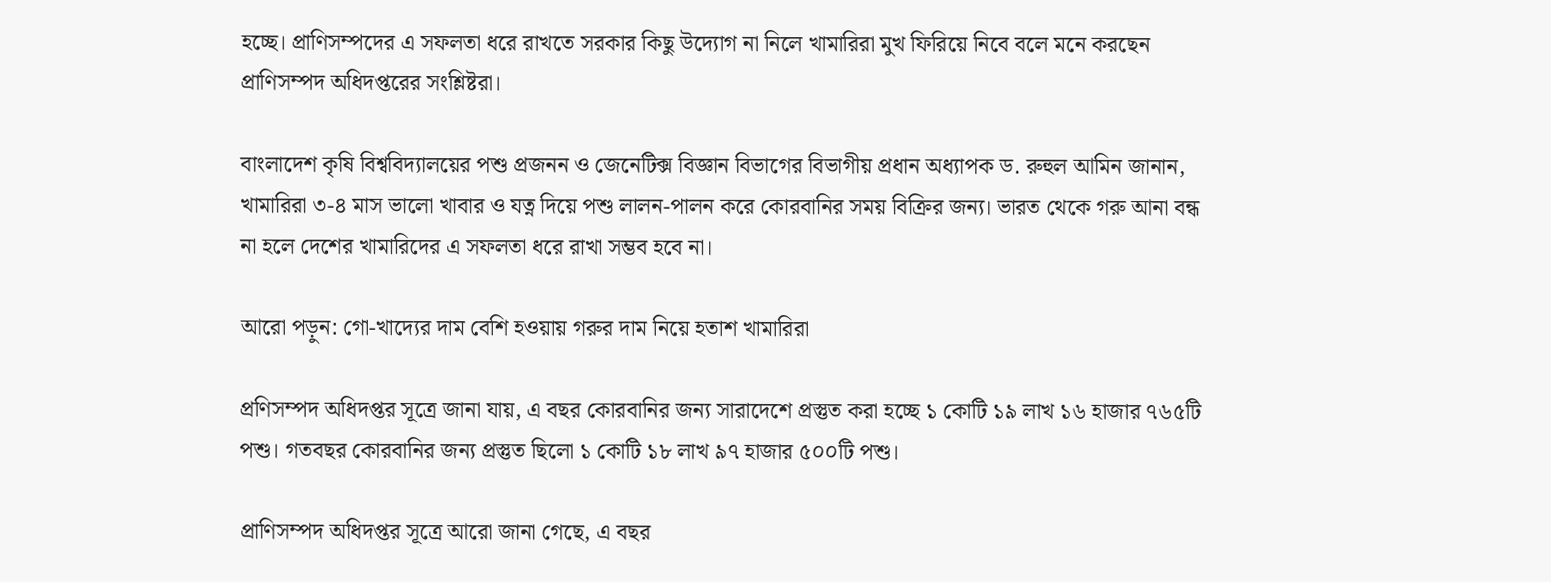হচ্ছে। প্রাণিসম্পদের এ সফলতা ধরে রাখতে সরকার কিছু উদ্যোগ না নিলে খামারিরা মুখ ফিরিয়ে নিবে বলে মনে করছেন প্রাণিসম্পদ অধিদপ্তরের সংশ্লিষ্টরা।

বাংলাদেশ কৃষি বিশ্ববিদ্যালয়ের পশু প্রজনন ও জেনেটিক্স বিজ্ঞান বিভাগের বিভাগীয় প্রধান অধ্যাপক ড. রুহুল আমিন জানান, খামারিরা ৩-৪ মাস ভালো খাবার ও যত্ন দিয়ে পশু লালন-পালন করে কোরবানির সময় বিক্রির জন্য। ভারত থেকে গরু আনা বন্ধ না হলে দেশের খামারিদের এ সফলতা ধরে রাখা সম্ভব হবে না।

আরো পড়ুন: গো-খাদ্যের দাম বেশি হওয়ায় গরুর দাম নিয়ে হতাশ খামারিরা

প্রণিসম্পদ অধিদপ্তর সূত্রে জানা যায়, এ বছর কোরবানির জন্য সারাদেশে প্রস্তুত করা হচ্ছে ১ কোটি ১৯ লাখ ১৬ হাজার ৭৬৫টি পশু। গতবছর কোরবানির জন্য প্রস্তুত ছিলো ১ কোটি ১৮ লাখ ৯৭ হাজার ৫০০টি পশু।

প্রাণিসম্পদ অধিদপ্তর সূত্রে আরো জানা গেছে, এ বছর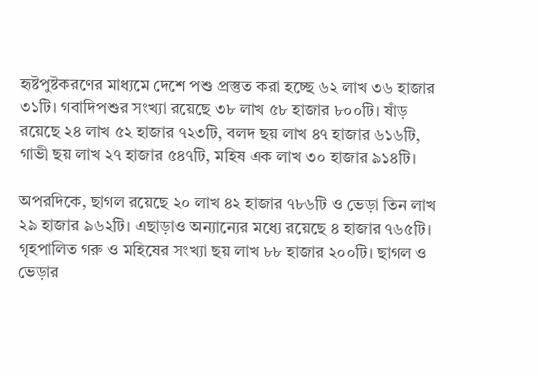হৃষ্টপুষ্টকরণের মাধ্যমে দেশে পশু প্রস্তুত করা হচ্ছে ৬২ লাখ ৩৬ হাজার ৩১টি। গবাদিপশুর সংখ্যা রয়েছে ৩৮ লাখ ৫৮ হাজার ৮০০টি। ষাঁড় রয়েছে ২৪ লাখ ৫২ হাজার ৭২৩টি, বলদ ছয় লাখ ৪৭ হাজার ৬১৬টি, গাভী ছয় লাখ ২৭ হাজার ৫৪৭টি, মহিষ এক লাখ ৩০ হাজার ৯১৪টি।

অপরদিকে, ছাগল রয়েছে ২০ লাখ ৪২ হাজার ৭৮৬টি ও ভেড়া তিন লাখ ২৯ হাজার ৯৬২টি। এছাড়াও অন্যান্যের মধ্যে রয়েছে ৪ হাজার ৭৬৫টি। গৃহপালিত গরু ও মহিষের সংখ্যা ছয় লাখ ৮৮ হাজার ২০০টি। ছাগল ও ভেড়ার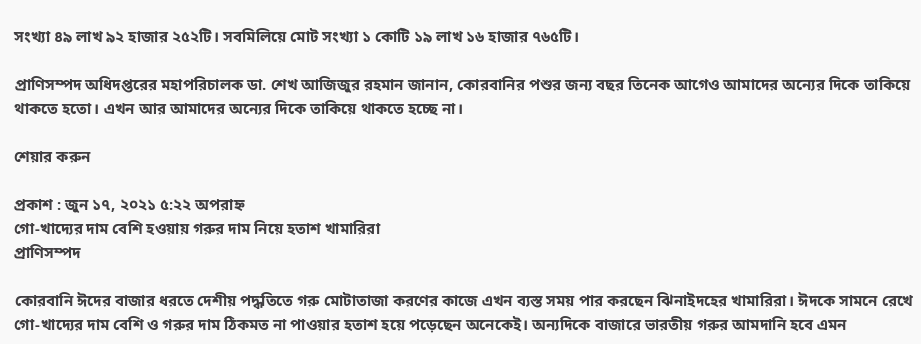সংখ্যা ৪৯ লাখ ৯২ হাজার ২৫২টি। সবমিলিয়ে মোট সংখ্যা ১ কোটি ১৯ লাখ ১৬ হাজার ৭৬৫টি।

প্রাণিসম্পদ অধিদপ্তরের মহাপরিচালক ডা. শেখ আজিজুর রহমান জানান, কোরবানির পশুর জন্য বছর তিনেক আগেও আমাদের অন্যের দিকে তাকিয়ে থাকতে হতো। এখন আর আমাদের অন্যের দিকে তাকিয়ে থাকতে হচ্ছে না।

শেয়ার করুন

প্রকাশ : জুন ১৭, ২০২১ ৫:২২ অপরাহ্ন
গো-খাদ্যের দাম বেশি হওয়ায় গরুর দাম নিয়ে হতাশ খামারিরা
প্রাণিসম্পদ

কোরবানি ঈদের বাজার ধরতে দেশীয় পদ্ধতিতে গরু মোটাতাজা করণের কাজে এখন ব্যস্ত সময় পার করছেন ঝিনাইদহের খামারিরা। ঈদকে সামনে রেখে গো-খাদ্যের দাম বেশি ও গরুর দাম ঠিকমত না পাওয়ার হতাশ হয়ে পড়েছেন অনেকেই। অন্যদিকে বাজারে ভারতীয় গরুর আমদানি হবে এমন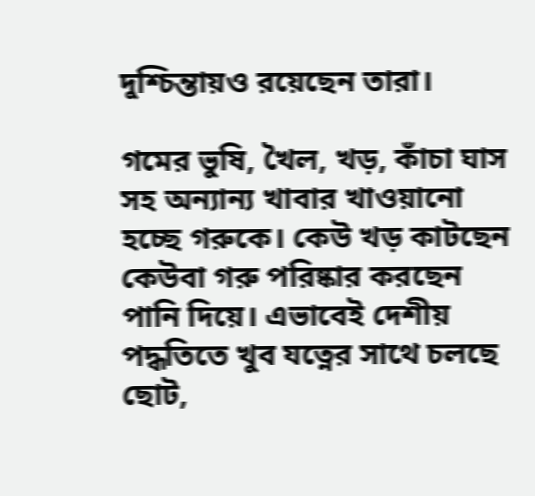দুশ্চিন্তায়ও রয়েছেন তারা।

গমের ভুষি, খৈল, খড়, কাঁচা ঘাস সহ অন্যান্য খাবার খাওয়ানো হচ্ছে গরুকে। কেউ খড় কাটছেন কেউবা গরু পরিষ্কার করছেন পানি দিয়ে। এভাবেই দেশীয় পদ্ধতিতে খুব যত্নের সাথে চলছে ছোট,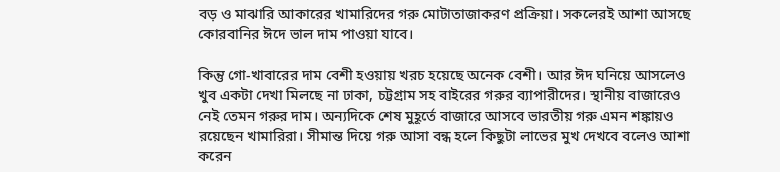বড় ও মাঝারি আকারের খামারিদের গরু মোটাতাজাকরণ প্রক্রিয়া। সকলেরই আশা আসছে কোরবানির ঈদে ভাল দাম পাওয়া যাবে।

কিন্তু গো-খাবারের দাম বেশী হওয়ায় খরচ হয়েছে অনেক বেশী। আর ঈদ ঘনিয়ে আসলেও খুব একটা দেখা মিলছে না ঢাকা, চট্টগ্রাম সহ বাইরের গরুর ব্যাপারীদের। স্থানীয় বাজারেও নেই তেমন গরুর দাম। অন্যদিকে শেষ মুহূর্তে বাজারে আসবে ভারতীয় গরু এমন শঙ্কায়ও রয়েছেন খামারিরা। সীমান্ত দিয়ে গরু আসা বন্ধ হলে কিছুটা লাভের মুখ দেখবে বলেও আশা করেন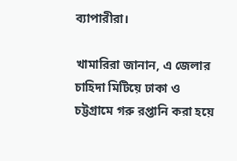ব্যাপারীরা।

খামারিরা জানান, এ জেলার চাহিদা মিটিয়ে ঢাকা ও চট্টগ্রামে গরু রপ্তানি করা হয়ে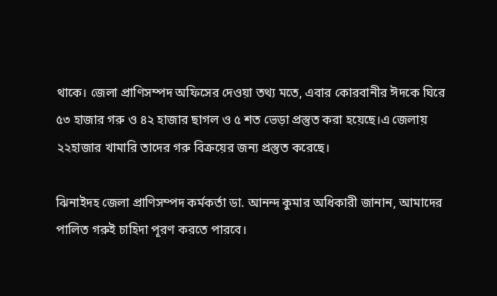থাকে। জেলা প্রাণিসম্পদ অফিসের দেওয়া তথ্য মতে, এবার কোরবানীর ঈদকে ঘিরে ৫৩ হাজার গরু ও ৪২ হাজার ছাগল ও ৫ শত ভেড়া প্রস্তুত করা হয়েছে।এ জেলায় ২২হাজার খামারি তাদের গরু বিক্রয়ের জন্য প্রস্তুত করেছে।

ঝিনাইদহ জেলা প্রাণিসম্পদ কর্মকর্তা ডা. আনন্দ কুমার অধিকারী জানান, আমাদের পালিত গরুই চাহিদা পূরণ করতে পারবে।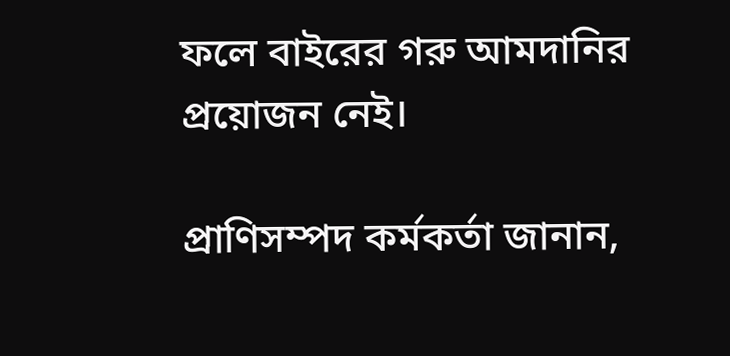ফলে বাইরের গরু আমদানির প্রয়োজন নেই।

প্রাণিসম্পদ কর্মকর্তা জানান,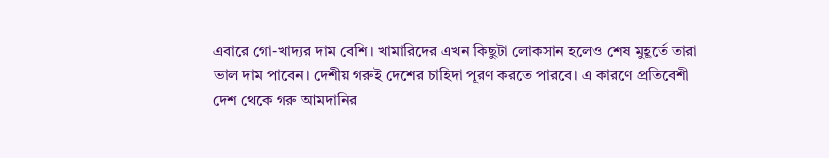এবারে গো-খাদ্যর দাম বেশি। খামারিদের এখন কিছুটা লোকসান হলেও শেষ মুহূর্তে তারা ভাল দাম পাবেন। দেশীয় গরুই দেশের চাহিদা পূরণ করতে পারবে। এ কারণে প্রতিবেশী দেশ থেকে গরু আমদানির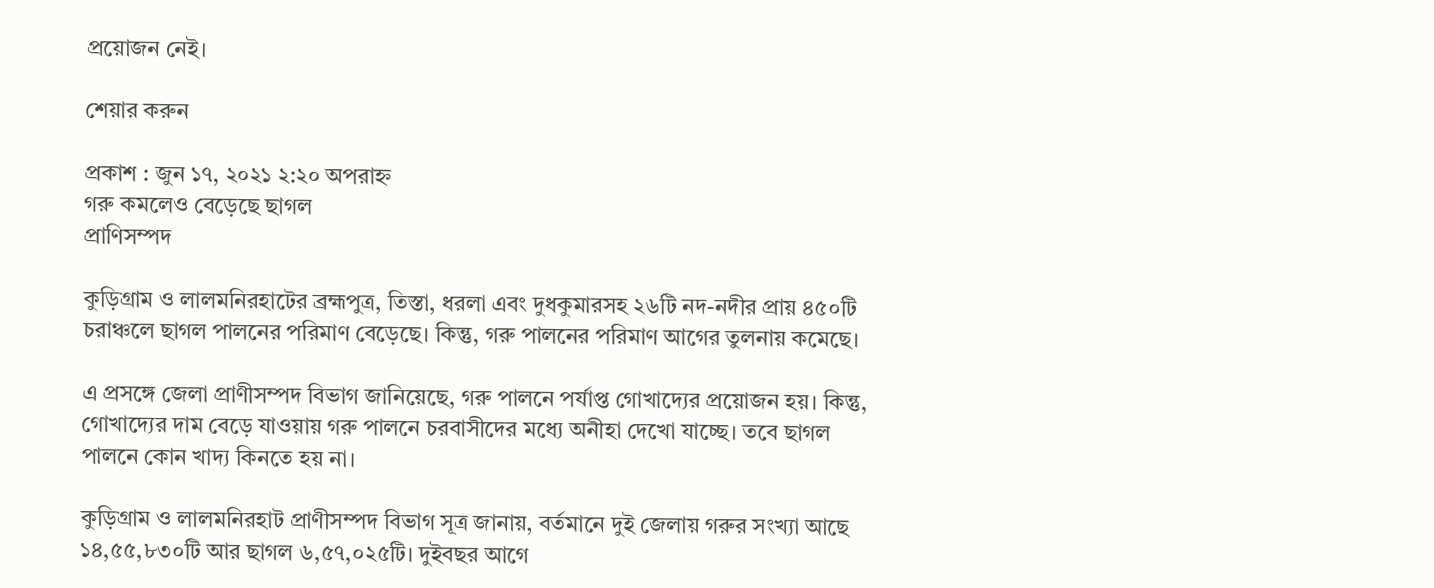প্রয়োজন নেই।

শেয়ার করুন

প্রকাশ : জুন ১৭, ২০২১ ২:২০ অপরাহ্ন
গরু কমলেও বেড়েছে ছাগল
প্রাণিসম্পদ

কুড়িগ্রাম ও লালমনিরহাটের ব্রহ্মপুত্র, তিস্তা, ধরলা এবং দুধকুমারসহ ২৬টি নদ-নদীর প্রায় ৪৫০টি চরাঞ্চলে ছাগল পালনের পরিমাণ বেড়েছে। কিন্তু, গরু পালনের পরিমাণ আগের তুলনায় কমেছে।

এ প্রসঙ্গে জেলা প্রাণীসম্পদ বিভাগ জানিয়েছে, গরু পালনে পর্যাপ্ত গোখাদ্যের প্রয়োজন হয়। কিন্তু, গোখাদ্যের দাম বেড়ে যাওয়ায় গরু পালনে চরবাসীদের মধ্যে অনীহা দেখো যাচ্ছে। তবে ছাগল পালনে কোন খাদ্য কিনতে হয় না।

কুড়িগ্রাম ও লালমনিরহাট প্রাণীসম্পদ বিভাগ সূত্র জানায়, বর্তমানে দুই জেলায় গরুর সংখ্যা আছে ১৪,৫৫,৮৩০টি আর ছাগল ৬,৫৭,০২৫টি। দুইবছর আগে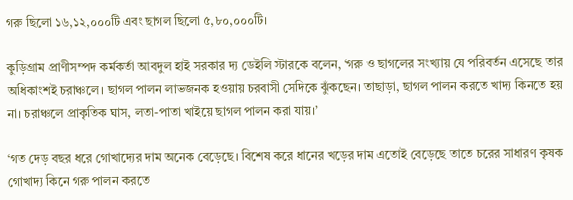গরু ছিলো ১৬,১২,০০০টি এবং ছাগল ছিলো ৫,৮০,০০০টি।

কুড়িগ্রাম প্রাণীসম্পদ কর্মকর্তা আবদুল হাই সরকার দ্য ডেইলি স্টারকে বলেন, ‘গরু ও ছাগলের সংখ্যায় যে পরিবর্তন এসেছে তার অধিকাংশই চরাঞ্চলে। ছাগল পালন লাভজনক হওয়ায় চরবাসী সেদিকে ঝুঁকছেন। তাছাড়া, ছাগল পালন করতে খাদ্য কিনতে হয় না। চরাঞ্চলে প্রাকৃতিক ঘাস, লতা-পাতা খাইয়ে ছাগল পালন করা যায়।’

‘গত দেড় বছর ধরে গোখাদ্যের দাম অনেক বেড়েছে। বিশেষ করে ধানের খড়ের দাম এতোই বেড়েছে তাতে চরের সাধারণ কৃষক গোখাদ্য কিনে গরু পালন করতে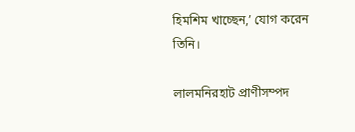হিমশিম খাচ্ছেন,’ যোগ করেন তিনি।

লালমনিরহাট প্রাণীসম্পদ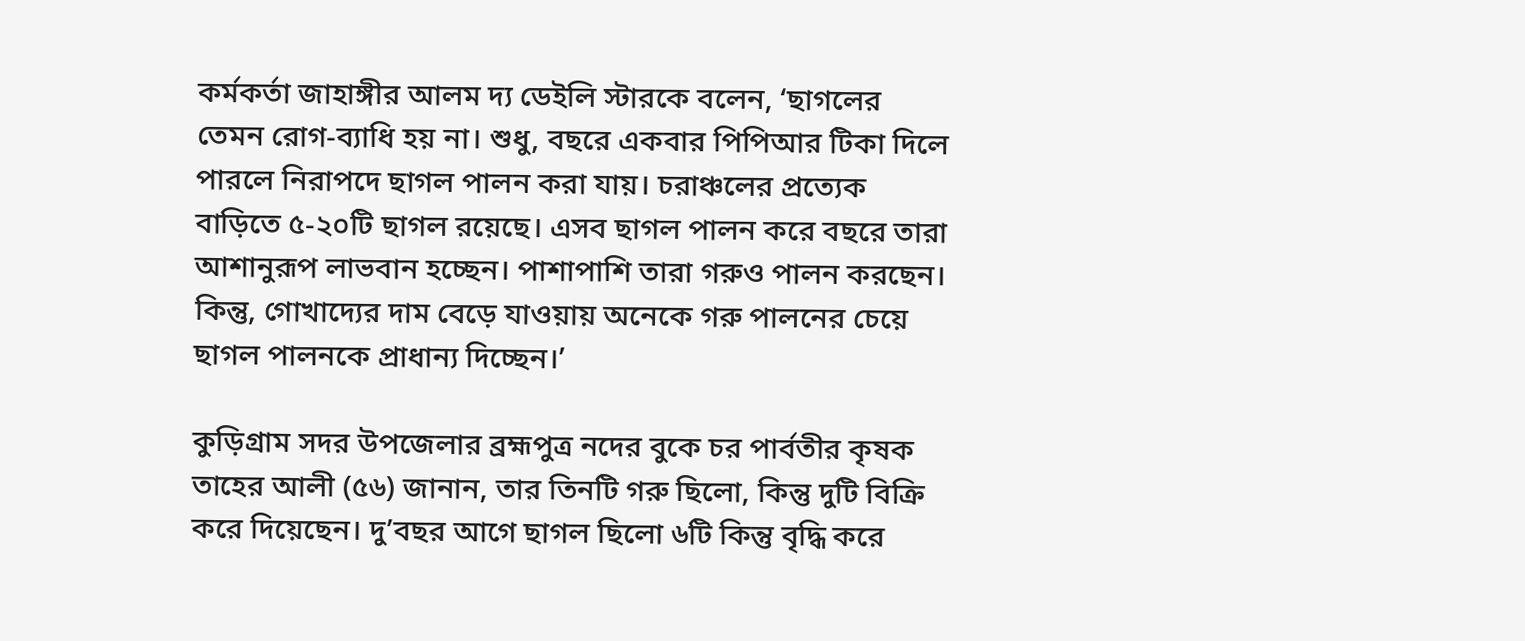কর্মকর্তা জাহাঙ্গীর আলম দ্য ডেইলি স্টারকে বলেন, ‘ছাগলের তেমন রোগ-ব্যাধি হয় না। শুধু, বছরে একবার পিপিআর টিকা দিলে পারলে নিরাপদে ছাগল পালন করা যায়। চরাঞ্চলের প্রত্যেক বাড়িতে ৫-২০টি ছাগল রয়েছে। এসব ছাগল পালন করে বছরে তারা আশানুরূপ লাভবান হচ্ছেন। পাশাপাশি তারা গরুও পালন করছেন। কিন্তু, গোখাদ্যের দাম বেড়ে যাওয়ায় অনেকে গরু পালনের চেয়ে ছাগল পালনকে প্রাধান্য দিচ্ছেন।’

কুড়িগ্রাম সদর উপজেলার ব্রহ্মপুত্র নদের বুকে চর পার্বতীর কৃষক তাহের আলী (৫৬) জানান, তার তিনটি গরু ছিলো, কিন্তু দুটি বিক্রি করে দিয়েছেন। দু’বছর আগে ছাগল ছিলো ৬টি কিন্তু বৃদ্ধি করে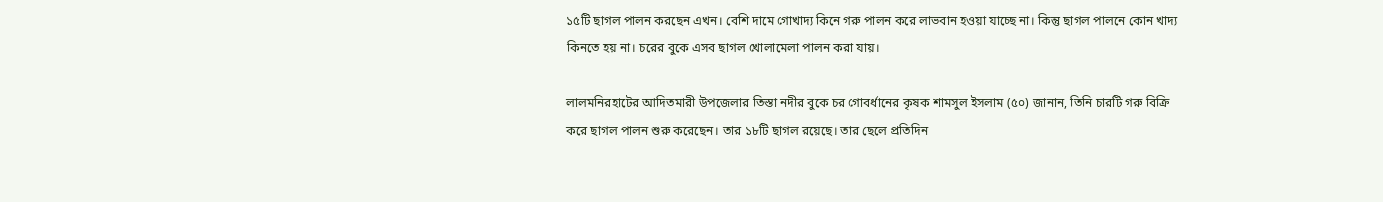১৫টি ছাগল পালন করছেন এখন। বেশি দামে গোখাদ্য কিনে গরু পালন করে লাভবান হওয়া যাচ্ছে না। কিন্তু ছাগল পালনে কোন খাদ্য কিনতে হয় না। চরের বুকে এসব ছাগল খোলামেলা পালন করা যায়।

লালমনিরহাটের আদিতমারী উপজেলার তিস্তা নদীর বুকে চর গোবর্ধানের কৃষক শামসুল ইসলাম (৫০) জানান, তিনি চারটি গরু বিক্রি করে ছাগল পালন শুরু করেছেন। তার ১৮টি ছাগল রয়েছে। তার ছেলে প্রতিদিন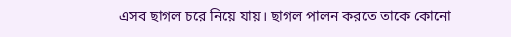এসব ছাগল চরে নিয়ে যায়। ছাগল পালন করতে তাকে কোনো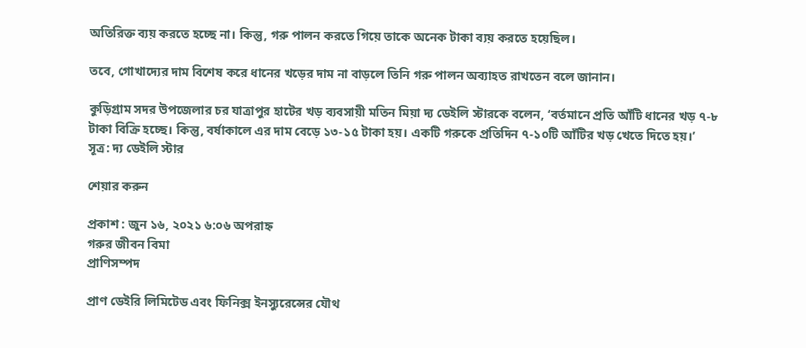অতিরিক্ত ব্যয় করতে হচ্ছে না। কিন্তু, গরু পালন করতে গিয়ে তাকে অনেক টাকা ব্যয় করতে হয়েছিল।

তবে, গোখাদ্যের দাম বিশেষ করে ধানের খড়ের দাম না বাড়লে তিনি গরু পালন অব্যাহত রাখতেন বলে জানান।

কুড়িগ্রাম সদর উপজেলার চর যাত্রাপুর হাটের খড় ব্যবসায়ী মতিন মিয়া দ্য ডেইলি স্টারকে বলেন, ‘বর্তমানে প্রতি আঁটি ধানের খড় ৭-৮ টাকা বিক্রি হচ্ছে। কিন্তু, বর্ষাকালে এর দাম বেড়ে ১৩-১৫ টাকা হয়। একটি গরুকে প্রতিদিন ৭-১০টি আঁটির খড় খেতে দিতে হয়।’ সূত্র: দ্য ডেইলি স্টার

শেয়ার করুন

প্রকাশ : জুন ১৬, ২০২১ ৬:০৬ অপরাহ্ন
গরুর জীবন বিমা
প্রাণিসম্পদ

প্রাণ ডেইরি লিমিটেড এবং ফিনিক্স ইনস্যুরেন্সের যৌথ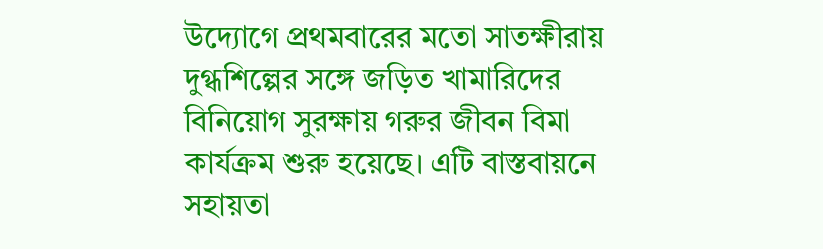উদ্যোগে প্রথমবারের মতো সাতক্ষীরায় দুগ্ধশিল্পের সঙ্গে জড়িত খামারিদের বিনিয়োগ সুরক্ষায় গরুর জীবন বিমা কার্যক্রম শুরু হয়েছে। এটি বাস্তবায়নে সহায়তা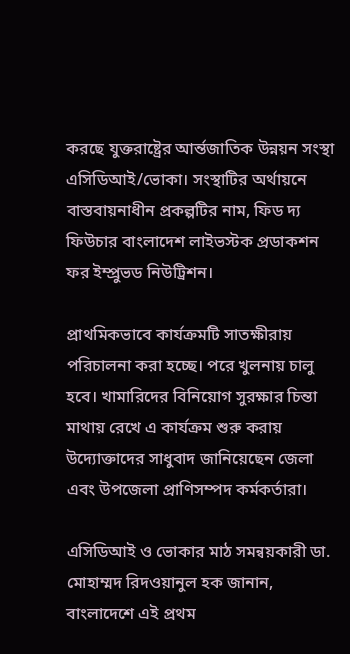করছে যুক্তরাষ্ট্রের আর্ন্তজাতিক উন্নয়ন সংস্থা এসিডিআই/ভোকা। সংস্থাটির অর্থায়নে বাস্তবায়নাধীন প্রকল্পটির নাম, ফিড দ্য ফিউচার বাংলাদেশ লাইভস্টক প্রডাকশন ফর ইম্প্রুভড নিউট্রিশন।

প্রাথমিকভাবে কার্যক্রমটি সাতক্ষীরায় পরিচালনা করা হচ্ছে। পরে খুলনায় চালু হবে। খামারিদের বিনিয়োগ সুরক্ষার চিন্তা মাথায় রেখে এ কার্যক্রম শুরু করায় উদ্যোক্তাদের সাধুবাদ জানিয়েছেন জেলা এবং উপজেলা প্রাণিসম্পদ কর্মকর্তারা।

এসিডিআই ও ভোকার মাঠ সমন্বয়কারী ডা. মোহাম্মদ রিদওয়ানুল হক জানান, বাংলাদেশে এই প্রথম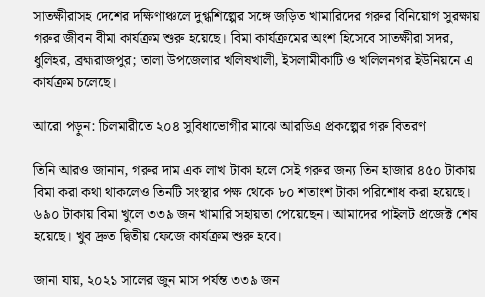সাতক্ষীরাসহ দেশের দক্ষিণাঞ্চলে দুগ্ধশিল্পের সঙ্গে জড়িত খামারিদের গরুর বিনিয়োগ সুরক্ষায় গরুর জীবন বীমা কার্যক্রম শুরু হয়েছে। বিমা কার্যক্রমের অংশ হিসেবে সাতক্ষীরা সদর, ধুলিহর, ব্রহ্মরাজপুর; তালা উপজেলার খলিষখালী, ইসলামীকাটি ও খলিলনগর ইউনিয়নে এ কার্যক্রম চলেছে।

আরো পড়ুন: চিলমারী‌তে ২০৪ সু‌বিধা‌ভো‌গীর মা‌ঝে আর‌ডিএ প্রক‌ল্পের গরু বিতরণ

তিনি আরও জানান, গরুর দাম এক লাখ টাকা হলে সেই গরুর জন্য তিন হাজার ৪৫০ টাকায় বিমা করা কথা থাকলেও তিনটি সংস্থার পক্ষ থেকে ৮০ শতাংশ টাকা পরিশোধ করা হয়েছে। ৬৯০ টাকায় বিমা খুলে ৩৩৯ জন খামারি সহায়তা পেয়েছেন। আমাদের পাইলট প্রজেক্ট শেষ হয়েছে। খুব দ্রুত দ্বিতীয় ফেজে কার্যক্রম শুরু হবে।

জানা যায়, ২০২১ সালের জুন মাস পর্যন্ত ৩৩৯ জন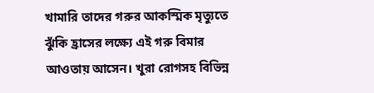খামারি তাদের গরুর আকস্মিক মৃত্যুতে ঝুঁকি হ্রাসের লক্ষ্যে এই গরু বিমার আওতায় আসেন। খুরা রোগসহ বিভিন্ন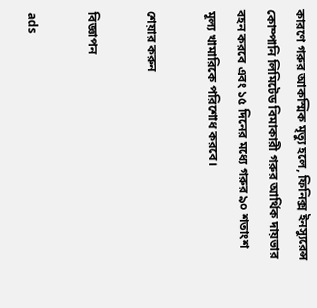কারণে গরুর আকস্মিক মৃত্যু হলে, ফিনিক্স ইনস্যুরেন্স কোম্পানি লিমিটেড বিমাকারী গরুর আর্থিক দায়ভার বহন করবে এবং ১৫ দিনের মধ্যে গরুর ৯০ শতাংশ মূল্য খামারিকে পরিশোধ করবে।

শেয়ার করুন

বিজ্ঞাপন

ads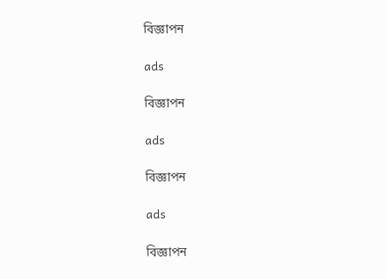বিজ্ঞাপন

ads

বিজ্ঞাপন

ads

বিজ্ঞাপন

ads

বিজ্ঞাপন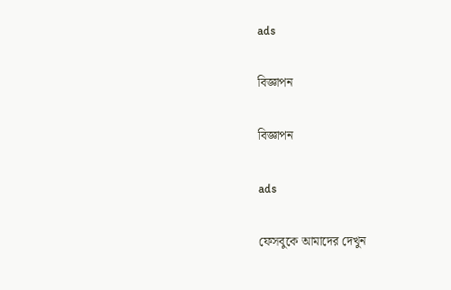ads

বিজ্ঞাপন

বিজ্ঞাপন

ads

ফেসবুকে আমাদের দেখুন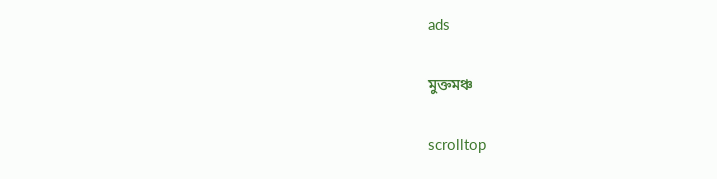ads

মুক্তমঞ্চ

scrolltop